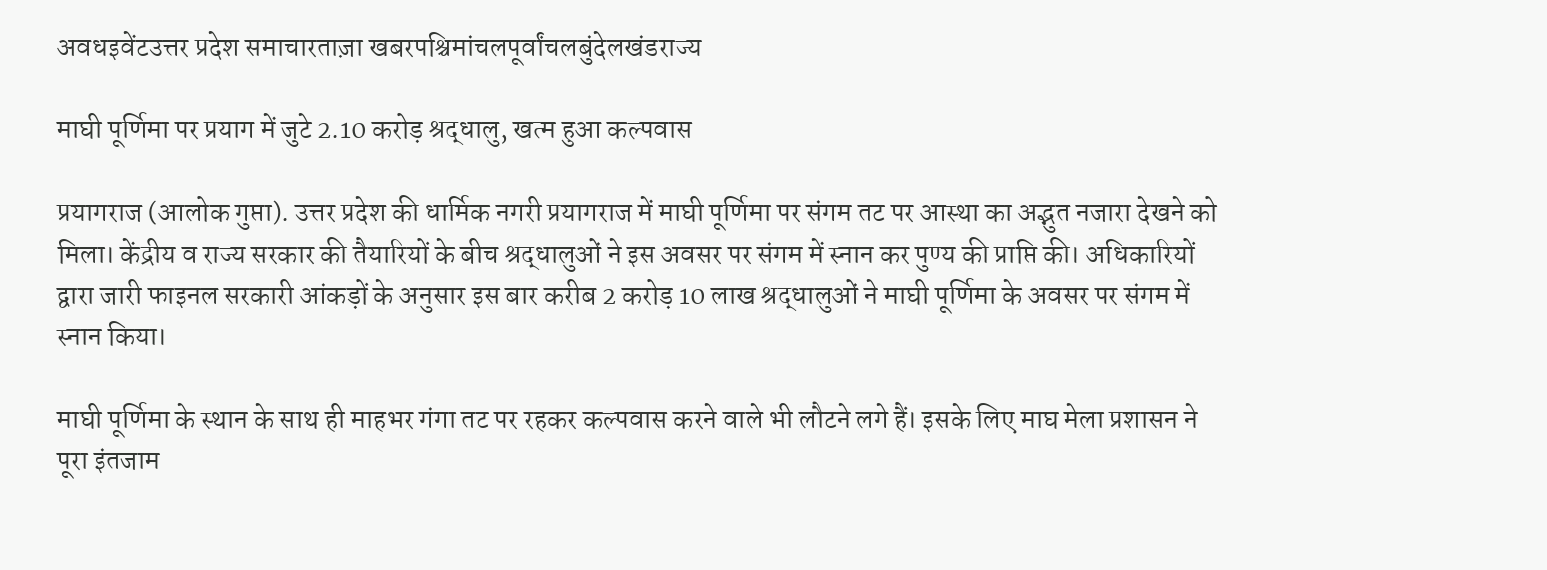अवधइवेंटउत्तर प्रदेश समाचारताज़ा खबरपश्चिमांचलपूर्वांचलबुंदेलखंडराज्य

माघी पूर्णिमा पर प्रयाग में जुटे 2.10 करोड़ श्रद्धालु, खत्म हुआ कल्पवास

प्रयागराज (आलोक गुप्ता). उत्तर प्रदेश की धार्मिक नगरी प्रयागराज में माघी पूर्णिमा पर संगम तट पर आस्था का अद्भुत नजारा देखने को मिला। केंद्रीय व राज्य सरकार की तैयारियों के बीच श्रद्धालुओं ने इस अवसर पर संगम में स्नान कर पुण्य की प्राप्ति की। अधिकारियों द्वारा जारी फाइनल सरकारी आंकड़ों के अनुसार इस बार करीब 2 करोड़ 10 लाख श्रद्धालुओं ने माघी पूर्णिमा के अवसर पर संगम में स्नान किया।

माघी पूर्णिमा के स्थान के साथ ही माहभर गंगा तट पर रहकर कल्पवास करने वाले भी लौटने लगे हैं। इसके लिए माघ मेला प्रशासन ने पूरा इंतजाम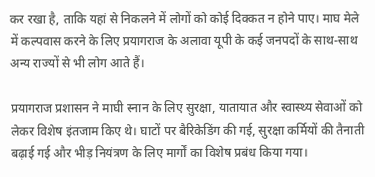कर रखा है, ताकि यहां से निकलने में लोगों को कोई दिक्कत न होने पाए। माघ मेले में कल्पवास करने के लिए प्रयागराज के अलावा यूपी के कई जनपदों के साथ-साथ अन्य राज्यों से भी लोग आते हैं।

प्रयागराज प्रशासन ने माघी स्नान के लिए सुरक्षा, यातायात और स्वास्थ्य सेवाओं को लेकर विशेष इंतजाम किए थे। घाटों पर बैरिकेडिंग की गई, सुरक्षा कर्मियों की तैनाती बढ़ाई गई और भीड़ नियंत्रण के लिए मार्गों का विशेष प्रबंध किया गया।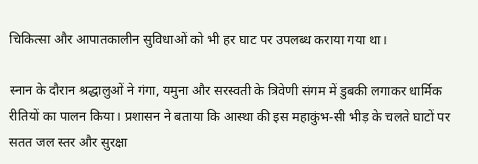चिकित्सा और आपातकालीन सुविधाओं को भी हर घाट पर उपलब्ध कराया गया था।

स्नान के दौरान श्रद्धालुओं ने गंगा, यमुना और सरस्वती के त्रिवेणी संगम में डुबकी लगाकर धार्मिक रीतियों का पालन किया। प्रशासन ने बताया कि आस्था की इस महाकुंभ-सी भीड़ के चलते घाटों पर सतत जल स्तर और सुरक्षा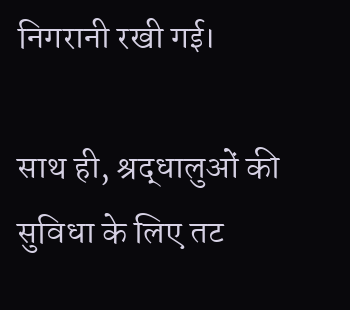निगरानी रखी गई।

साथ ही, श्रद्धालुओं की सुविधा के लिए तट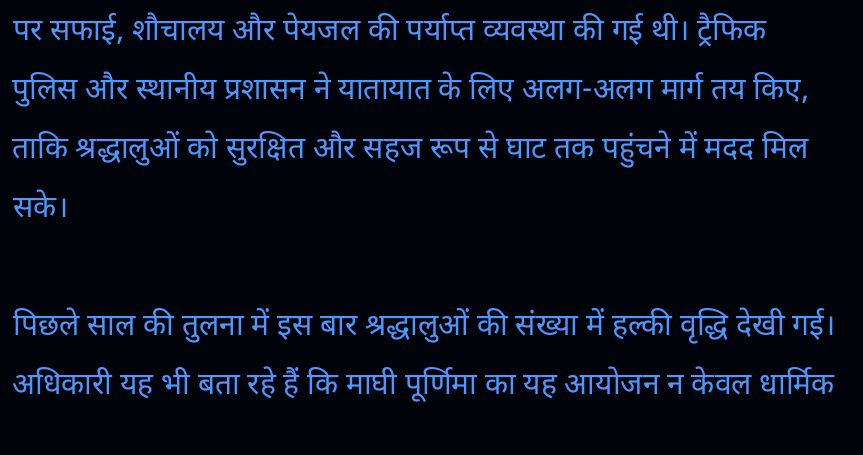पर सफाई, शौचालय और पेयजल की पर्याप्त व्यवस्था की गई थी। ट्रैफिक पुलिस और स्थानीय प्रशासन ने यातायात के लिए अलग-अलग मार्ग तय किए, ताकि श्रद्धालुओं को सुरक्षित और सहज रूप से घाट तक पहुंचने में मदद मिल सके।

पिछले साल की तुलना में इस बार श्रद्धालुओं की संख्या में हल्की वृद्धि देखी गई। अधिकारी यह भी बता रहे हैं कि माघी पूर्णिमा का यह आयोजन न केवल धार्मिक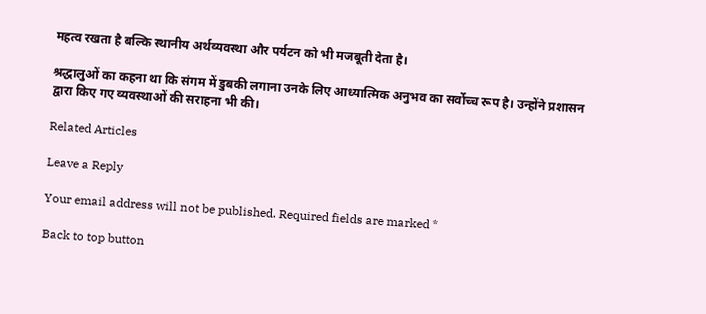महत्व रखता है बल्कि स्थानीय अर्थव्यवस्था और पर्यटन को भी मजबूती देता है।

श्रद्धालुओं का कहना था कि संगम में डुबकी लगाना उनके लिए आध्यात्मिक अनुभव का सर्वोच्च रूप है। उन्होंने प्रशासन द्वारा किए गए व्यवस्थाओं की सराहना भी की।

Related Articles

Leave a Reply

Your email address will not be published. Required fields are marked *

Back to top button